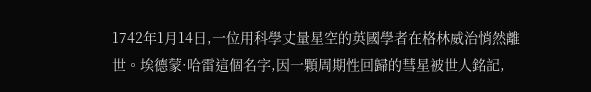1742年1月14日,一位用科學丈量星空的英國學者在格林威治悄然離世。埃德蒙·哈雷這個名字,因一顆周期性回歸的彗星被世人銘記,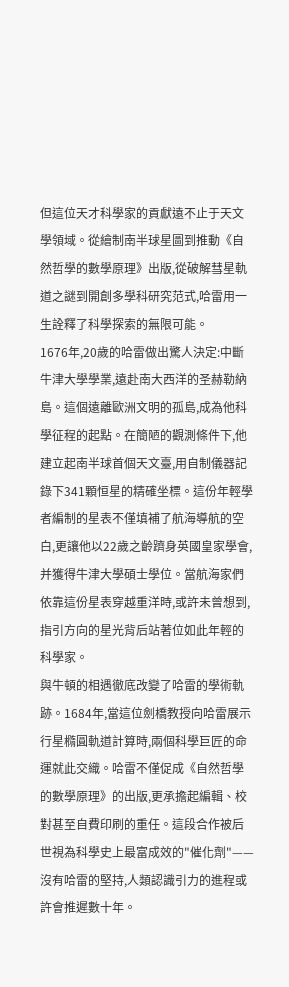但這位天才科學家的貢獻遠不止于天文學領域。從繪制南半球星圖到推動《自然哲學的數學原理》出版,從破解彗星軌道之謎到開創多學科研究范式,哈雷用一生詮釋了科學探索的無限可能。
1676年,20歲的哈雷做出驚人決定:中斷牛津大學學業,遠赴南大西洋的圣赫勒納島。這個遠離歐洲文明的孤島,成為他科學征程的起點。在簡陋的觀測條件下,他建立起南半球首個天文臺,用自制儀器記錄下341顆恒星的精確坐標。這份年輕學者編制的星表不僅填補了航海導航的空白,更讓他以22歲之齡躋身英國皇家學會,并獲得牛津大學碩士學位。當航海家們依靠這份星表穿越重洋時,或許未曾想到,指引方向的星光背后站著位如此年輕的科學家。
與牛頓的相遇徹底改變了哈雷的學術軌跡。1684年,當這位劍橋教授向哈雷展示行星橢圓軌道計算時,兩個科學巨匠的命運就此交織。哈雷不僅促成《自然哲學的數學原理》的出版,更承擔起編輯、校對甚至自費印刷的重任。這段合作被后世視為科學史上最富成效的"催化劑"——沒有哈雷的堅持,人類認識引力的進程或許會推遲數十年。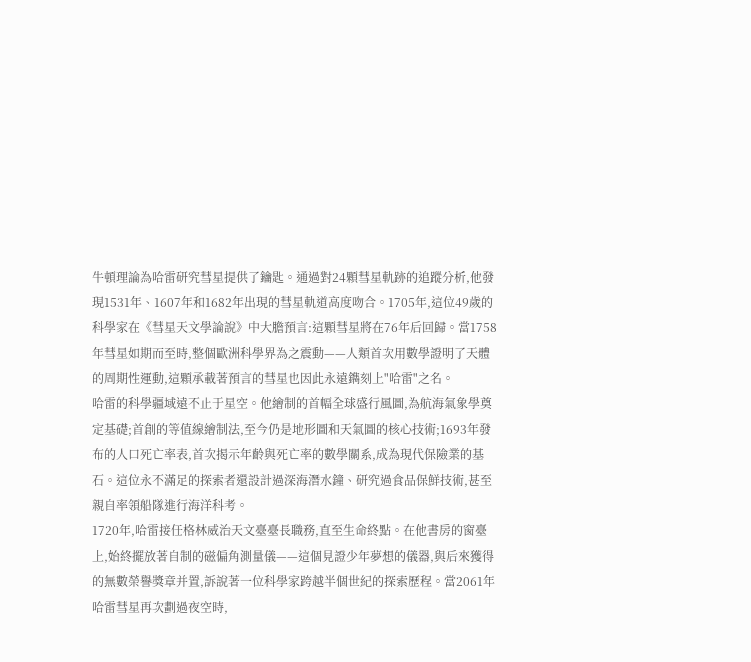牛頓理論為哈雷研究彗星提供了鑰匙。通過對24顆彗星軌跡的追蹤分析,他發現1531年、1607年和1682年出現的彗星軌道高度吻合。1705年,這位49歲的科學家在《彗星天文學論說》中大膽預言:這顆彗星將在76年后回歸。當1758年彗星如期而至時,整個歐洲科學界為之震動——人類首次用數學證明了天體的周期性運動,這顆承載著預言的彗星也因此永遠鐫刻上"哈雷"之名。
哈雷的科學疆域遠不止于星空。他繪制的首幅全球盛行風圖,為航海氣象學奠定基礎;首創的等值線繪制法,至今仍是地形圖和天氣圖的核心技術;1693年發布的人口死亡率表,首次揭示年齡與死亡率的數學關系,成為現代保險業的基石。這位永不滿足的探索者還設計過深海潛水鐘、研究過食品保鮮技術,甚至親自率領船隊進行海洋科考。
1720年,哈雷接任格林威治天文臺臺長職務,直至生命終點。在他書房的窗臺上,始終擺放著自制的磁偏角測量儀——這個見證少年夢想的儀器,與后來獲得的無數榮譽獎章并置,訴說著一位科學家跨越半個世紀的探索歷程。當2061年哈雷彗星再次劃過夜空時,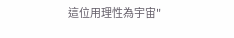這位用理性為宇宙"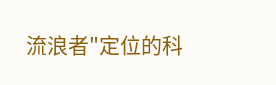流浪者"定位的科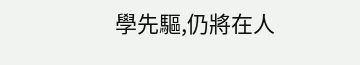學先驅,仍將在人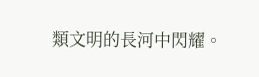類文明的長河中閃耀。